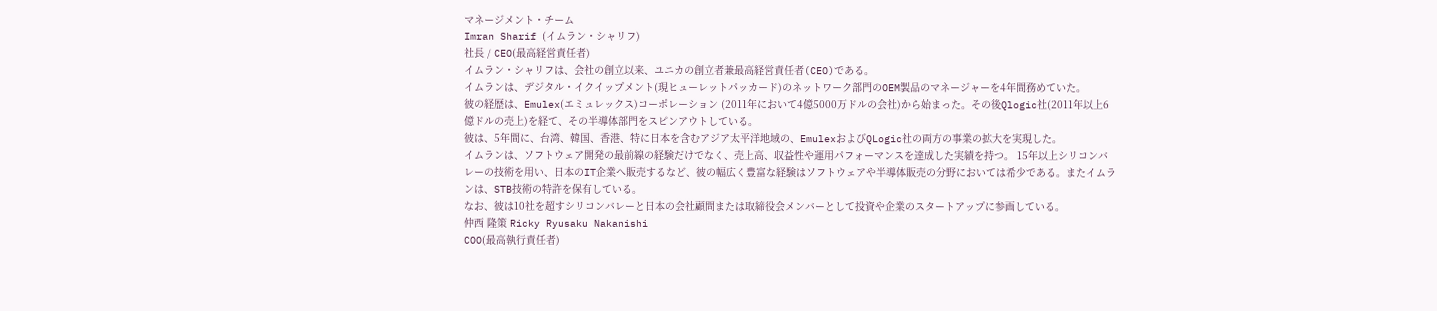マネージメント・チーム
Imran Sharif (イムラン・シャリフ)
社長 / CEO(最高経営責任者)
イムラン・シャリフは、会社の創立以来、ユニカの創立者兼最高経営責任者(CEO)である。
イムランは、デジタル・イクイップメント(現ヒューレットパッカード)のネットワーク部門のOEM製品のマネージャーを4年間務めていた。
彼の経歴は、Emulex(エミュレックス)コーポレーション (2011年において4億5000万ドルの会社)から始まった。その後Qlogic社(2011年以上6億ドルの売上)を経て、その半導体部門をスピンアウトしている。
彼は、5年間に、台湾、韓国、香港、特に日本を含むアジア太平洋地域の、EmulexおよびQLogic社の両方の事業の拡大を実現した。
イムランは、ソフトウェア開発の最前線の経験だけでなく、売上高、収益性や運用パフォーマンスを達成した実績を持つ。 15年以上シリコンバレーの技術を用い、日本のIT企業へ販売するなど、彼の幅広く豊富な経験はソフトウェアや半導体販売の分野においては希少である。またイムランは、STB技術の特許を保有している。
なお、彼は10社を超すシリコンバレーと日本の会社顧問または取締役会メンバーとして投資や企業のスタートアップに参画している。
仲西 隆策 Ricky Ryusaku Nakanishi
COO(最高執行責任者)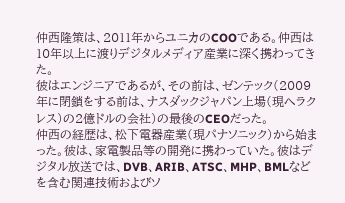仲西隆策は、2011年からユニカのCOOである。仲西は10年以上に渡りデジタルメディア産業に深く携わってきた。
彼はエンジニアであるが、その前は、ゼンテック(2009年に閉鎖をする前は、ナスダックジャパン上場(現へラクレス)の2億ドルの会社)の最後のCEOだった。
仲西の経歴は、松下電器産業(現パナソニック)から始まった。彼は、家電製品等の開発に携わっていた。彼はデジタル放送では、DVB、ARIB、ATSC、MHP、BMLなどを含む関連技術およびソ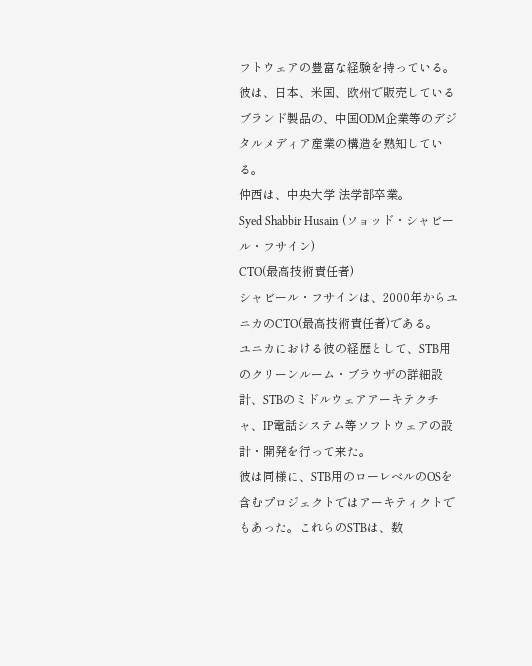フトウェアの豊富な経験を持っている。
彼は、日本、米国、欧州で販売しているブランド製品の、中国ODM企業等のデジタルメディア産業の構造を熟知している。
仲西は、中央大学 法学部卒業。
Syed Shabbir Husain (ソョッド・シャビール・フサイン)
CTO(最高技術責任者)
シャビール・フサインは、2000年からユニカのCTO(最高技術責任者)である。
ユニカにおける彼の経歴として、STB用のクリーンルーム・ブラウザの詳細設計、STBのミドルウェアアーキテクチャ、IP電話システム等ソフトウェアの設計・開発を行って来た。
彼は同様に、STB用のローレベルのOSを含むプロジェクトではアーキティクトでもあった。これらのSTBは、数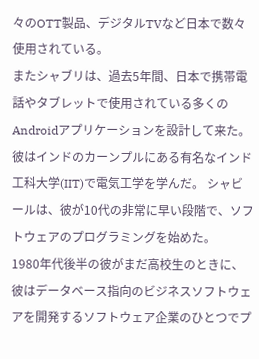々のOTT製品、デジタルTVなど日本で数々使用されている。
またシャブリは、過去5年間、日本で携帯電話やタブレットで使用されている多くのAndroidアプリケーションを設計して来た。
彼はインドのカーンプルにある有名なインド工科大学(IIT)で電気工学を学んだ。 シャビールは、彼が10代の非常に早い段階で、ソフトウェアのプログラミングを始めた。
1980年代後半の彼がまだ高校生のときに、彼はデータベース指向のビジネスソフトウェアを開発するソフトウェア企業のひとつでプ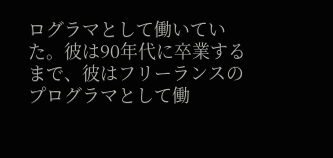ログラマとして働いていた。彼は90年代に卒業するまで、彼はフリーランスのプログラマとして働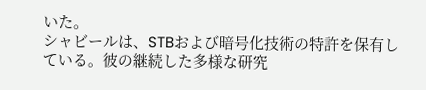いた。
シャビールは、STBおよび暗号化技術の特許を保有している。彼の継続した多様な研究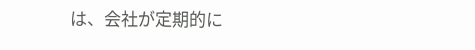は、会社が定期的に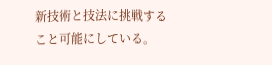新技術と技法に挑戦すること可能にしている。